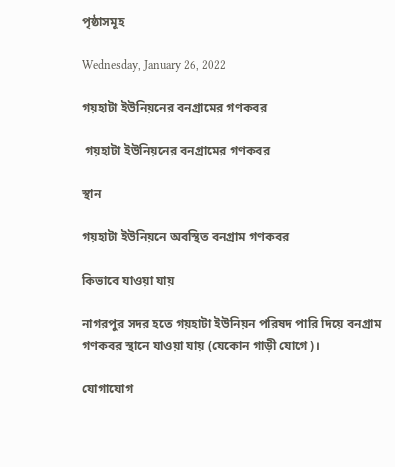পৃষ্ঠাসমূহ

Wednesday, January 26, 2022

গয়হাটা ইউনিয়নের বনগ্রামের গণকবর

 গয়হাটা ইউনিয়নের বনগ্রামের গণকবর

স্থান

গয়হাটা ইউনিয়নে অবস্থিত বনগ্রাম গণকবর

কিভাবে যাওয়া যায়

নাগরপুর সদর হতে গয়হাটা ইউনিয়ন পরিষদ পারি দিয়ে বনগ্রাম গণকবর স্থানে যাওয়া যায় (যেকোন গাড়ী যোগে)।

যোগাযোগ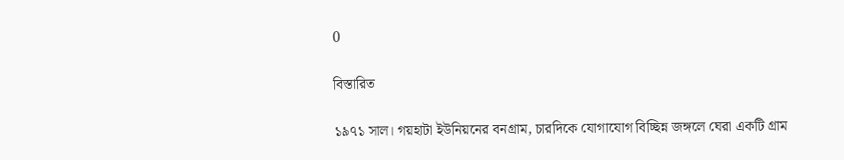0

বিস্তারিত

১৯৭১ সাল। গয়হাটা ইউনিয়নের বনগ্রাম, চারদিকে যোগাযোগ বিচ্ছিন্ন জঙ্গলে ঘেরা একটি গ্রাম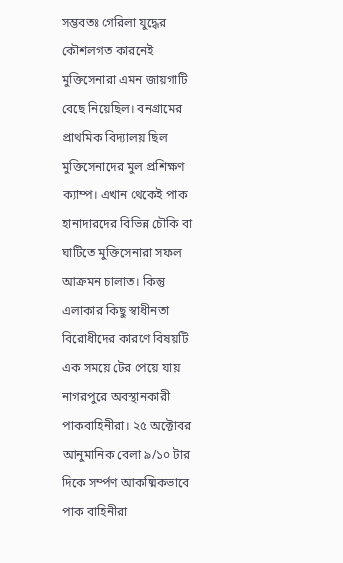সম্ভবতঃ গেরিলা যুদ্ধের কৌশলগত কারনেই মুক্তিসেনারা এমন জায়গাটি বেছে নিয়েছিল। বনগ্রামের প্রাথমিক বিদ্যালয় ছিল মুক্তিসেনাদের মুল প্রশিক্ষণ ক্যাম্প। এখান থেকেই পাক হানাদারদের বিভিন্ন চৌকি বা ঘাটিতে মুক্তিসেনারা সফল আক্রমন চালাত। কিন্তু এলাকার কিছু স্বাধীনতা বিরোধীদের কারণে বিষয়টি এক সময়ে টের পেয়ে যায় নাগরপুরে অবস্থানকারী পাকবাহিনীরা। ২৫ অক্টোবর আনুমানিক বেলা ৯/১০ টার দিকে সর্ম্পণ আকষ্মিকভাবে পাক বাহিনীরা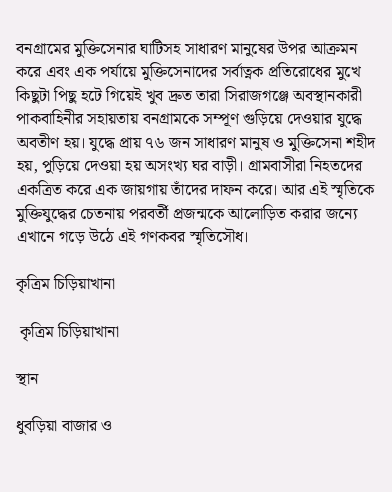বনগ্রামের মুক্তিসেনার ঘাটিসহ সাধারণ মানুষের উপর আক্রমন করে এবং এক পর্যায়ে মুক্তিসেনাদের সর্বাত্নক প্রতিরোধের মুখে কিছুটা পিছু হটে গিয়েই খুব দ্রুত তারা সিরাজগঞ্জে অবস্থানকারী পাকবাহিনীর সহায়তায় বনগ্রামকে সম্পূণ গুড়িয়ে দেওয়ার যুদ্ধে অবতীণ হয়। যুদ্ধে প্রায় ৭৬ জন সাধারণ মানুষ ও মুক্তিসেনা শহীদ হয়, পুড়িয়ে দেওয়া হয় অসংখ্য ঘর বাড়ী। গ্রামবাসীরা নিহতদের একত্রিত করে এক জায়গায় তাঁদের দাফন করে। আর এই স্মৃতিকে মুক্তিযুদ্ধের চেতনায় পরবর্তী প্রজন্মকে আলোড়িত করার জন্যে এখানে গড়ে উঠে এই গণকবর স্মৃতিসৌধ।

কৃত্রিম চিড়িয়াখানা

 কৃত্রিম চিড়িয়াখানা

স্থান

ধুবড়িয়া বাজার ও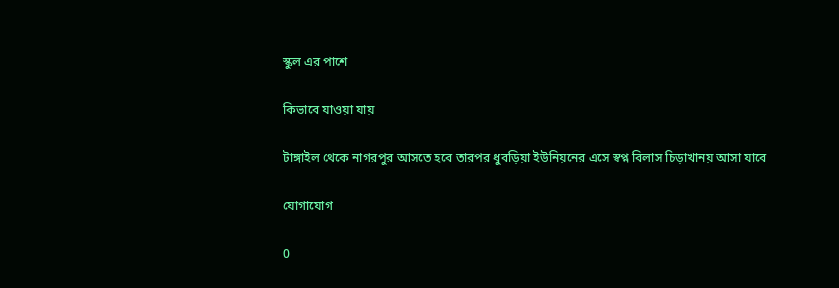স্কুল এর পাশে

কিভাবে যাওয়া যায়

টাঙ্গাইল থেকে নাগরপুর আসতে হবে তারপর ধুবড়িয়া ইউনিয়নের এসে স্বপ্ন বিলাস চিড়াখানয় আসা যাবে

যোগাযোগ

0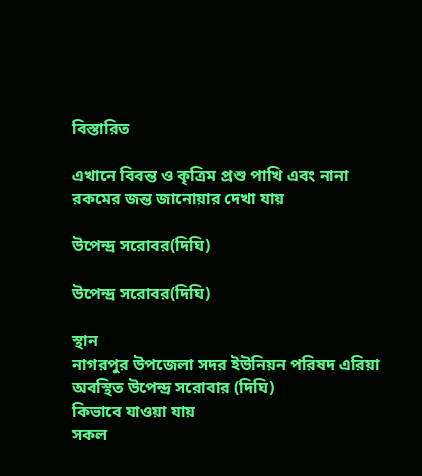বিস্তারিত

এখানে বিবন্ত ও কৃত্রিম প্রশু পাখি এবং নানা রকমের জন্ত জানোয়ার দেখা যায়

উপেন্দ্র সরোবর(দিঘি)

উপেন্দ্র সরোবর(দিঘি)

স্থান
নাগরপুর উপজেলা সদর ইউনিয়ন পরিষদ এরিয়া অবস্থিত উপেন্দ্র সরোবার (দিঘি)
কিভাবে যাওয়া যায়
সকল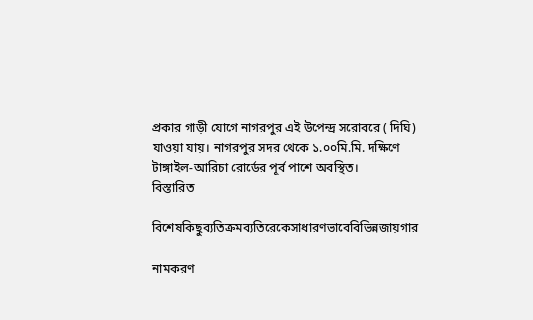প্রকার গাড়ী যোগে নাগরপুর এই উপেন্দ্র সরোবরে ( দিঘি) যাওয়া যায়। নাগরপুর সদর থেকে ১.০০মি.মি. দক্ষিণে টাঙ্গাইল-আরিচা রোর্ডের পূর্ব পাশে অবস্থিত।
বিস্তারিত

বিশেষকিছুব্যতিক্রমব্যতিরেকেসাধারণভাবেবিভিন্নজায়গার

নামকরণ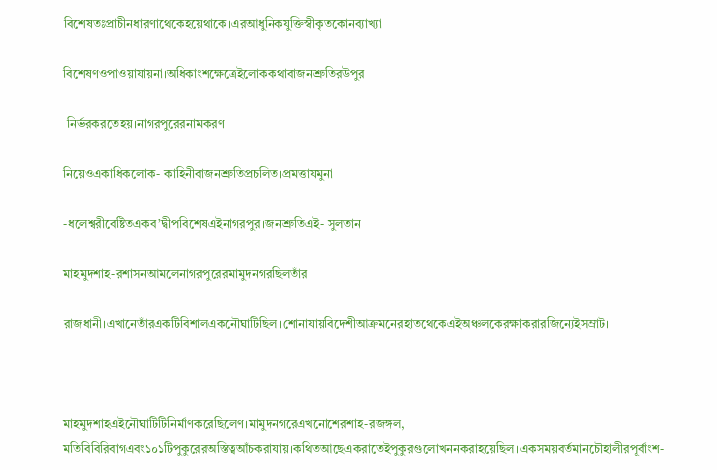বিশেষতঃপ্রাচীনধারণাথেকেহয়েথাকে।এরআধুনিকযুক্তিস্বীকৃতকোনব্যাখ্যা

বিশেষণওপাওয়াযায়না।অধিকাংশক্ষেত্রেইলোককথাবাজনশ্রুতিরউপুর

 নির্ভরকরতেহয়।নাগরপুরেরনামকরণ

নিয়েওএকাধিকলোক- কাহিনীবাজনশ্রুতিপ্রচলিত।প্রমত্তাযমুনা

-ধলেশ্বরীবেষ্টিতএকব’দ্বীপবিশেষএইনাগরপুর।জনশ্রুতিএই- সুলতান

মাহমুদশাহ-রশাসনআমলেনাগরপুরেরমামুদনগরছিলতাঁর

রাজধানী।এখানেতাঁরএকটিবিশালএকনৌঘাটিছিল।শোনাযায়বিদেশীআক্রমনেরহাতথেকেএইঅঞ্চলকেরক্ষাকরারজিন্যেইসম্রাট।



মাহমুদশাহএইনৌঘাটিটিনির্মাণকরেছিলেণ।মামুদনগরেএখনোশেরশাহ-রজঙ্গল, মতিবিবিরিবাগএবং১০১টিপুকুরেরঅস্তিত্বআঁচকরাযায়।কথিতআছেএকরাতেইপুকুরগুলোখননকরাহয়েছিল।একসময়বর্তমানচৌহালীরপূর্বাংশ-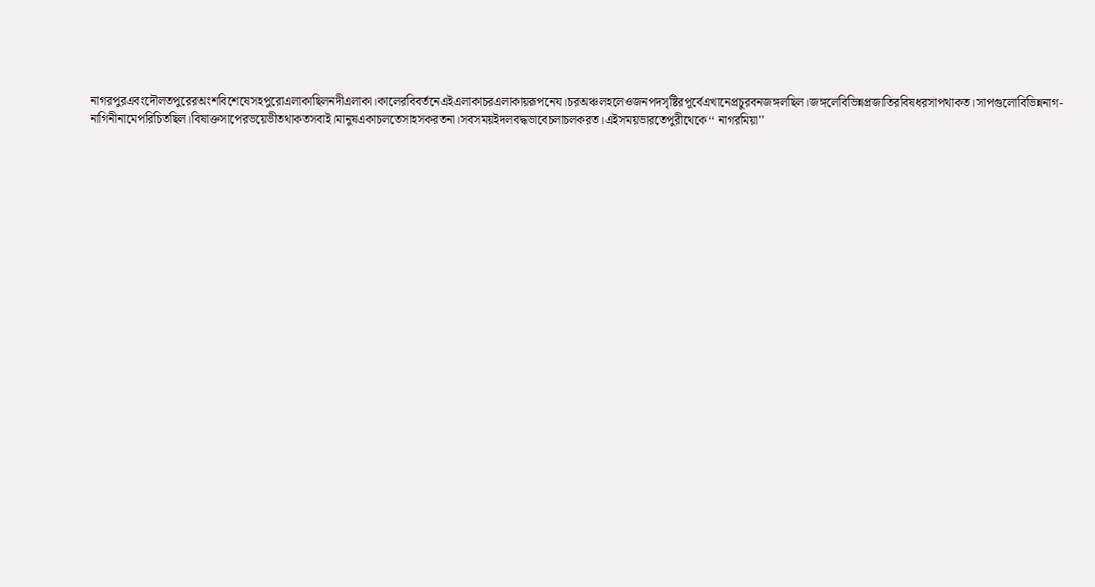নাগরপুরএবংদৌলতপুরেরঅংশবিশেষেসহপুরোএলাকাছিলনদীএলাকা।কালেরবিবর্তনেএইএলাকাচরএলাকায়রূপনেয।চরঅঞ্চলহলেওজনপদসৃষ্টিরপূর্বেএখানেপ্রচুরবনজঙ্গলছিল।জঙ্গলেবিভিন্নপ্রজাতিরবিষধরসাপথাকত।সাপগুলোবিভিন্ননাগ- নাগিনীনামেপরিচিতছিল।বিষাক্তসাপেরভয়েভীতথাকতসবাই।মানুষএকাচলতেসাহসকরতনা।সবসময়ইদলবদ্ধভাবেচলাচলকরত।এইসময়ভারতেপুরীথেকে‘‘ নাগরমিয়া’’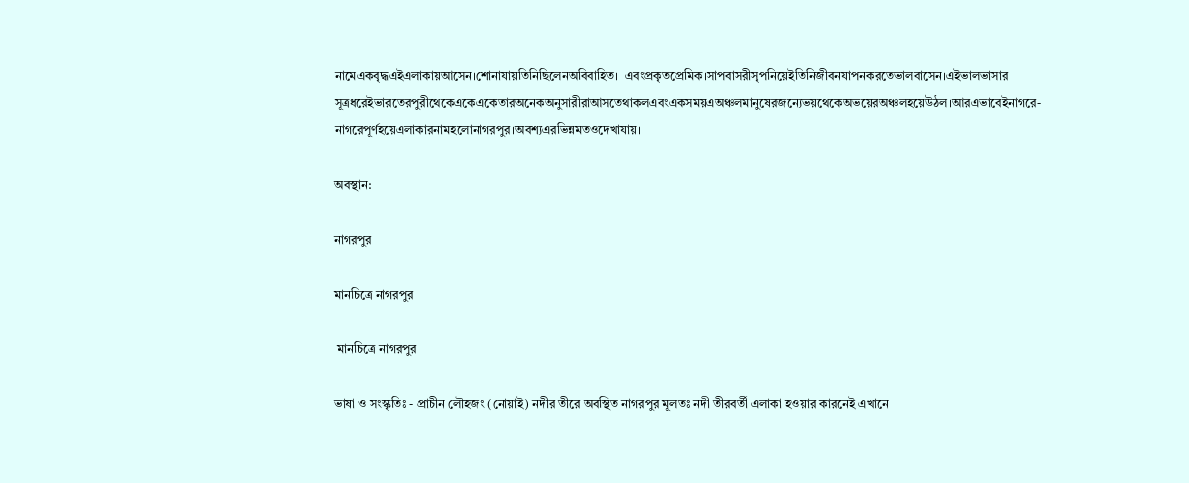নামেএকবৃদ্ধএইএলাকায়আসেন।শোনাযায়তিনিছিলেনঅবিবাহিত।  এবংপ্রকৃতপ্রেমিক।সাপবাসরীসৃপনিয়েইতিনিজীবনযাপনকরতেভালবাসেন।এইভালভাসার  সূত্রধরেইভারতেরপুরীথেকেএকেএকেতারঅনেকঅনুসারীরাআসতেথাকলএবংএকসময়এঅঞ্চলমানুষেরজন্যেভয়থেকেঅভয়েরঅঞ্চলহয়েউঠল।আরএভাবেইনাগরে-নাগরেপূর্ণহয়েএলাকারনামহলোনাগরপুর।অবশ্যএরভিন্নমতওদেখাযায়।

অবস্থান:

নাগরপুর

মানচিত্রে নাগরপুর

 মানচিত্রে নাগরপুর

ভাষা ও সংস্কৃতিঃ - প্রাচীন লৌহজং (নোয়াই) নদীর তীরে অবস্থিত নাগরপুর মূলতঃ নদী তীরবর্তী এলাকা হওয়ার কারনেই এখানে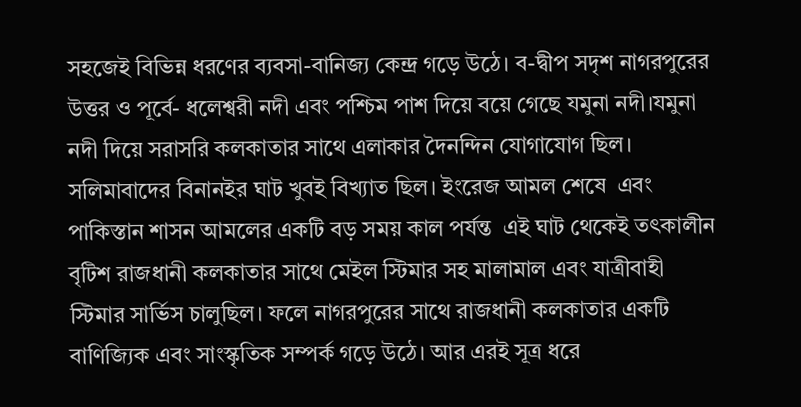সহজেই বিভিন্ন ধরণের ব্যবসা-বানিজ্য কেন্দ্র গড়ে উঠে। ব-দ্বীপ সদৃশ নাগরপুরের উত্তর ও পূর্বে- ধলেশ্বরী নদী এবং পশ্চিম পাশ দিয়ে বয়ে গেছে যমুনা নদী।যমুনা নদী দিয়ে সরাসরি কলকাতার সাথে এলাকার দৈনন্দিন যোগাযোগ ছিল। সলিমাবাদের বিনানইর ঘাট খুবই বিখ্যাত ছিল। ইংরেজ আমল শেষে  এবং পাকিস্তান শাসন আমলের একটি বড় সময় কাল পর্যন্ত  এই ঘাট থেকেই তৎকালীন বৃটিশ রাজধানী কলকাতার সাথে মেইল স্টিমার সহ মালামাল এবং যাত্রীবাহী স্টিমার সার্ভিস চালুছিল। ফলে নাগরপুরের সাথে রাজধানী কলকাতার একটি বাণিজ্যিক এবং সাংস্কৃতিক সম্পর্ক গড়ে উঠে। আর এরই সূত্র ধরে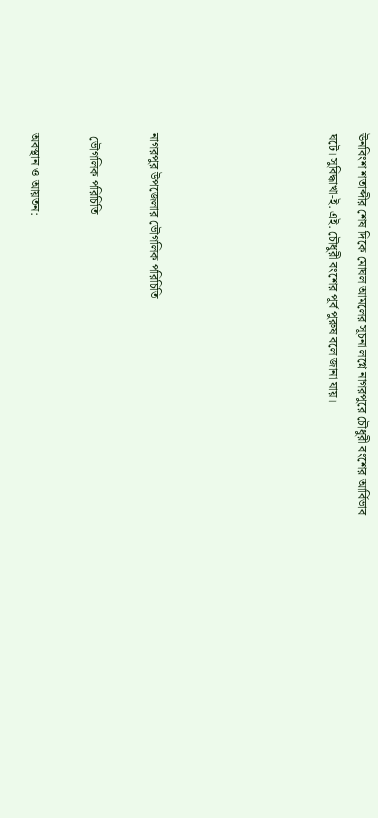ঊনবিংশ শতাব্দীর শেষ দিকে মোঘল আমলের সূচনা লগ্নে নাগরপুরে চৌধুরী বংশের আর্বিভাব ঘটে। সুবিদ্ধাখা-ই. এই. চৌধুরী বংশের পূর্ব পুরুষ বলে জানা যায়।





নাগরপুর উপজেলার ভৌগলিক পরিচিতি

 ভৌগলিক পরিচিতি

অবস্থান ও আয়তন: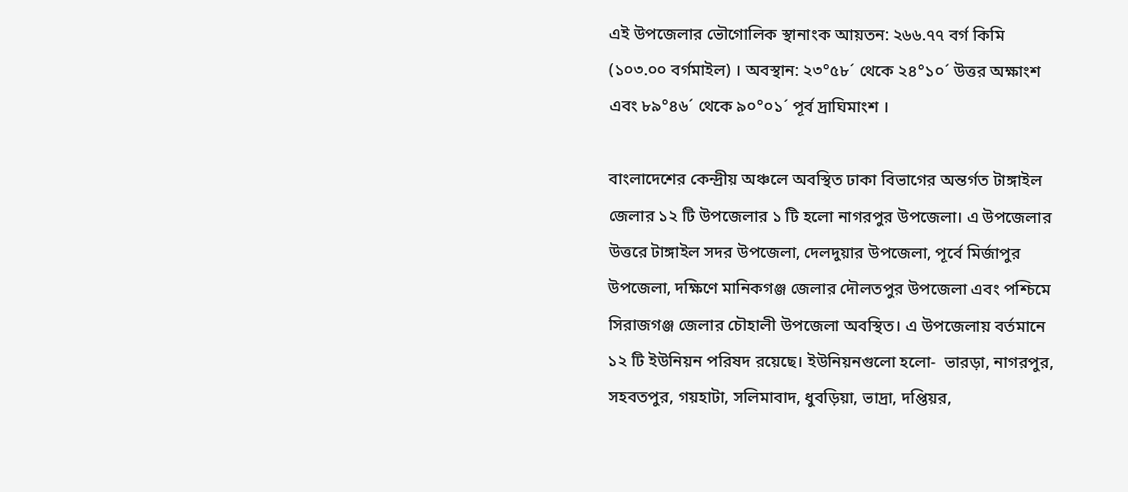এই উপজেলার ভৌগোলিক স্থানাংক আয়তন: ২৬৬.৭৭ বর্গ কিমি (১০৩.০০ বর্গমাইল) । অবস্থান: ২৩°৫৮´ থেকে ২৪°১০´ উত্তর অক্ষাংশ এবং ৮৯°৪৬´ থেকে ৯০°০১´ পূর্ব দ্রাঘিমাংশ ।

বাংলাদেশের কেন্দ্রীয় অঞ্চলে অবস্থিত ঢাকা বিভাগের অন্তর্গত টাঙ্গাইল জেলার ১২ টি উপজেলার ১ টি হলো নাগরপুর উপজেলা। এ উপজেলার উত্তরে টাঙ্গাইল সদর উপজেলা, দেলদুয়ার উপজেলা, পূর্বে মির্জাপুর উপজেলা, দক্ষিণে মানিকগঞ্জ জেলার দৌলতপুর উপজেলা এবং পশ্চিমে সিরাজগঞ্জ জেলার চৌহালী উপজেলা অবস্থিত। এ উপজেলায় বর্তমানে ১২ টি ইউনিয়ন পরিষদ রয়েছে। ইউনিয়নগুলো হলো-  ভারড়া, নাগরপুর, সহবতপুর, গয়হাটা, সলিমাবাদ, ধুবড়িয়া, ভাদ্রা, দপ্তিয়র,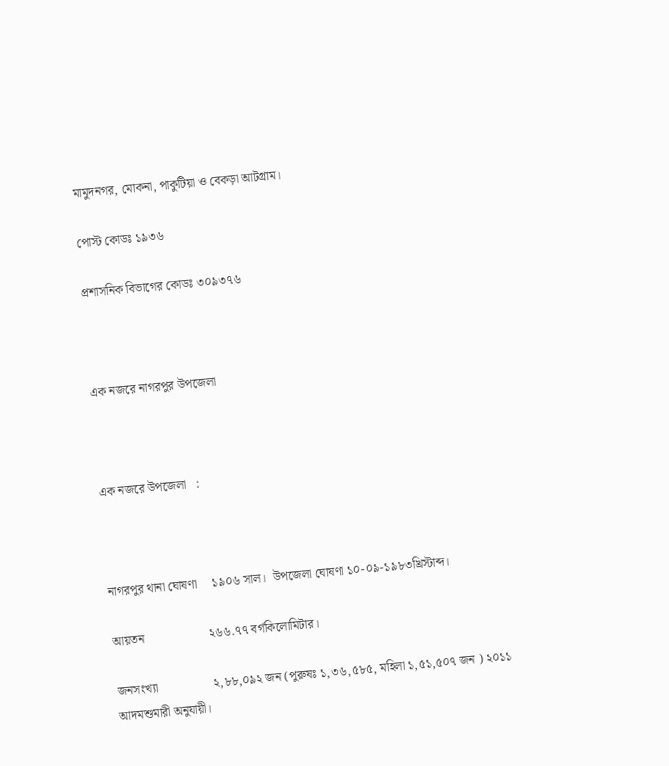মামুদনগর, মোকনা, পাকুটিয়া ও বেকড়া আটগ্রাম।

পোস্ট কোডঃ ১৯৩৬

প্রশাসনিক বিভাগের কোডঃ ৩০৯৩৭৬



এক নজরে নাগরপুর উপজেলা



এক নজরে উপজেলা   :



নাগরপুর থানা ঘোষণা     ১৯০৬ সাল।  উপজেলা ঘোষণা ১০-০৯-১৯৮৩খ্রিস্টাব্দ।

আয়তন                     ২৬৬.৭৭ বর্গকিলোমিটার।

জনসংখ্যা                  ২,৮৮,০৯২ জন (পুরুষঃ ১,৩৬,৫৮৫, মহিলা ১,৫১,৫০৭ জন ) ২০১১ আদমশুমারী অনুযায়ী।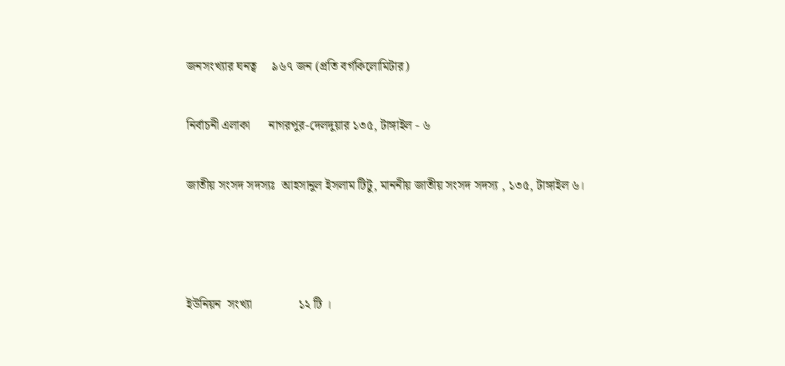জনসংখ্যার ঘনত্ব     ৯৬৭ জন (প্রতি বর্গকিলোমিটার)

নির্বাচনী এলাকা      নাগরপুর-দেলদুয়ার ১৩৫, টাঙ্গাইল - ৬

জাতীয় সংসদ সদস্যঃ  আহসানুল ইসলাম টিটু, মাননীয় জাতীয় সংসদ সদস্য , ১৩৫, টাঙ্গাইল ৬।



ইউনিয়ন  সংখ্যা               ১২ টি ।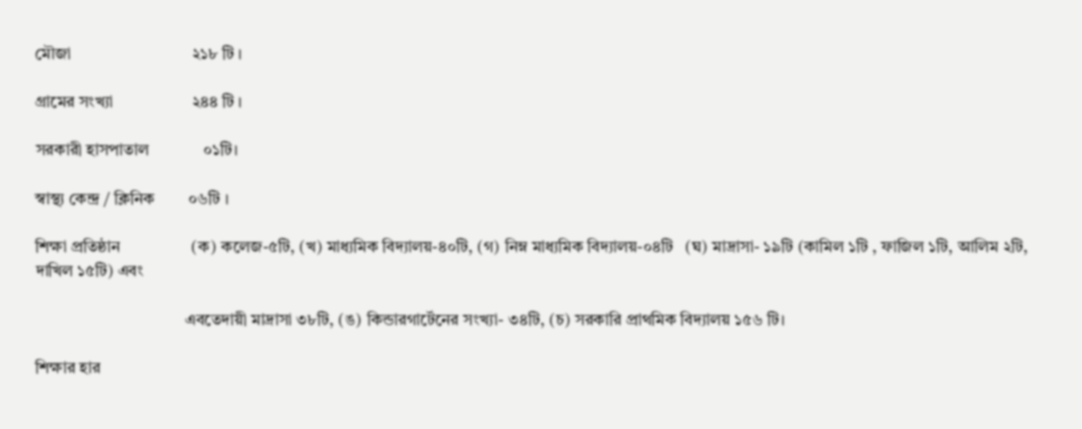মৌজা                             ২১৮ টি ।

গ্রামের সংখ্যা                   ২৪৪ টি ।

সরকারী হাসপাতাল             ০১টি।

স্বাস্থ্য কেন্দ্র / ক্লিনিক        ০৬টি ।

শিক্ষা প্রতিষ্ঠান                 (ক) কলেজ-৫টি, (খ) মাধ্যমিক বিদ্যালয়-৪০টি, (গ) নিম্ন মাধ্যমিক বিদ্যালয়-০৪টি   (ঘ) মাদ্রাসা- ১৯টি (কামিল ১টি , ফাজিল ১টি, আলিম ২টি, দাখিল ১৫টি) এবং

                                    এবতেদায়ী মাদ্রাসা ৩৮টি, (ঙ) কিন্ডারগার্টেনের সংখ্যা- ৩৪টি, (চ) সরকারি প্রাথমিক বিদ্যালয় ১৫৬ টি।

শিক্ষার হার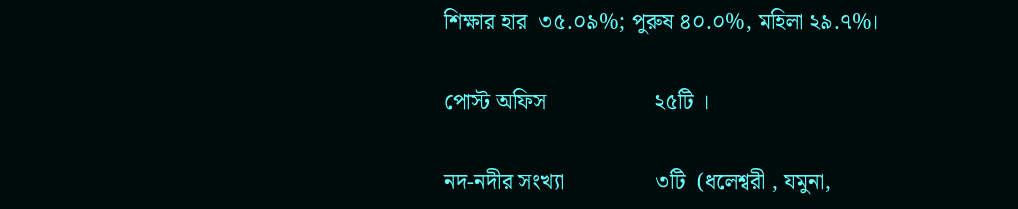শিক্ষার হার  ৩৫.০৯%; পুরুষ ৪০.০%, মহিলা ২৯.৭%।

পোস্ট অফিস                   ২৫টি ।

নদ-নদীর সংখ্যা                ৩টি  (ধলেশ্বরী , যমুনা,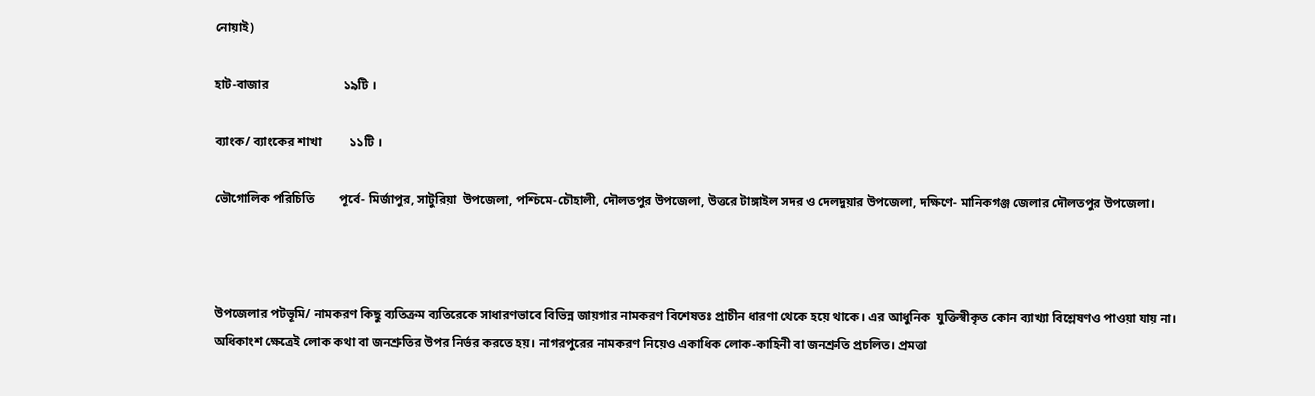নোয়াই)

হাট-বাজার                        ১৯টি ।

ব্যাংক/ ব্যাংকের শাখা         ১১টি ।

ভৌগোলিক পরিচিতি        পূর্বে- মির্জাপুর, সাটুরিয়া  উপজেলা, পশ্চিমে-চৌহালী, দৌলতপুর উপজেলা, উত্তরে টাঙ্গাইল সদর ও দেলদুয়ার উপজেলা, দক্ষিণে- মানিকগঞ্জ জেলার দৌলতপুর উপজেলা।



উপজেলার পটভূমি/ নামকরণ কিছু ব্যতিক্রম ব্যতিরেকে সাধারণভাবে বিভিন্ন জায়গার নামকরণ বিশেষতঃ প্রাচীন ধারণা থেকে হয়ে থাকে। এর আধুনিক  যুক্তিস্বীকৃত কোন ব্যাখ্যা বিশ্লেষণও পাওয়া যায় না।  অধিকাংশ ক্ষেত্রেই লোক কথা বা জনশ্রুতির উপর নির্ভর করতে হয়। নাগরপুরের নামকরণ নিয়েও একাধিক লোক-কাহিনী বা জনশ্রুতি প্রচলিত। প্রমত্তা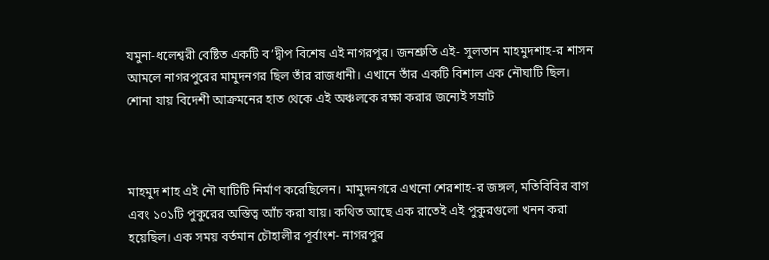যমুনা-ধলেশ্বরী বেষ্টিত একটি ব’দ্বীপ বিশেষ এই নাগরপুর। জনশ্রুতি এই- সুলতান মাহমুদশাহ-র শাসন আমলে নাগরপুরের মামুদনগর ছিল তাঁর রাজধানী। এখানে তাঁর একটি বিশাল এক নৌঘাটি ছিল। শোনা যায় বিদেশী আক্রমনের হাত থেকে এই অঞ্চলকে রক্ষা করার জন্যেই সম্রাট



মাহমুদ শাহ এই নৌ ঘাটিটি নির্মাণ করেছিলেন। মামুদনগরে এখনো শেরশাহ-র জঙ্গল, মতিবিবির বাগ এবং ১০১টি পুকুরের অস্তিত্ব আঁচ করা যায়। কথিত আছে এক রাতেই এই পুকুরগুলো খনন করা হয়েছিল। এক সময় বর্তমান চৌহালীর পূর্বাংশ- নাগরপুর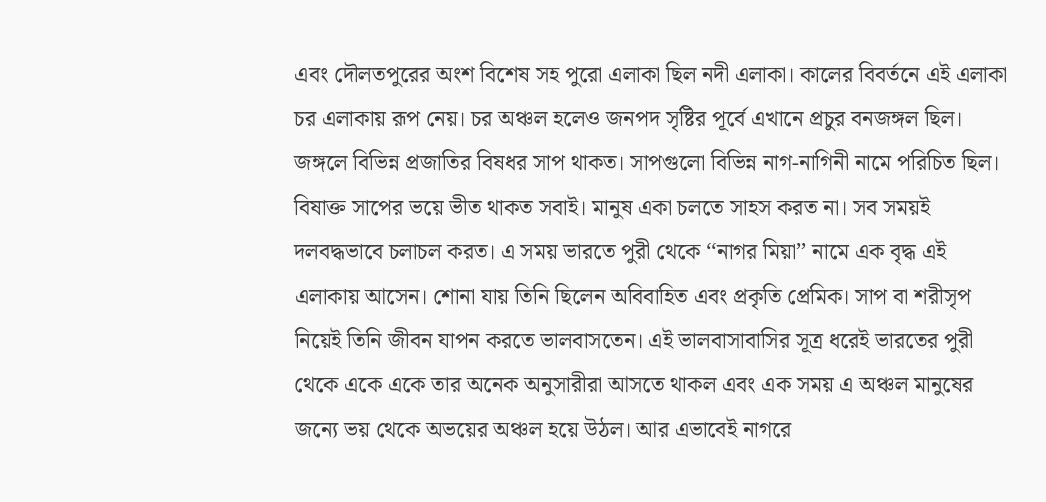এবং দৌলতপুরের অংশ বিশেষ সহ পুরো এলাকা ছিল নদী এলাকা। কালের বিবর্তনে এই এলাকা চর এলাকায় রূপ নেয়। চর অঞ্চল হলেও জনপদ সৃষ্টির পূর্বে এখানে প্রচুর বনজঙ্গল ছিল। জঙ্গলে বিভিন্ন প্রজাতির বিষধর সাপ থাকত। সাপগুলো বিভিন্ন নাগ-নাগিনী নামে পরিচিত ছিল। বিষাক্ত সাপের ভয়ে ভীত থাকত সবাই। মানুষ একা চলতে সাহস করত না। সব সময়ই দলবদ্ধভাবে চলাচল করত। এ সময় ভারতে পুরী থেকে ‘‘নাগর মিয়া’’ নামে এক বৃদ্ধ এই এলাকায় আসেন। শোনা যায় তিনি ছিলেন অবিবাহিত এবং প্রকৃতি প্রেমিক। সাপ বা শরীসৃপ নিয়েই তিনি জীবন যাপন করতে ভালবাসতেন। এই ভালবাসাবাসির সূত্র ধরেই ভারতের পুরী  থেকে একে একে তার অনেক অনুসারীরা আসতে থাকল এবং এক সময় এ অঞ্চল মানুষের জন্যে ভয় থেকে অভয়ের অঞ্চল হয়ে উঠল। আর এভাবেই নাগরে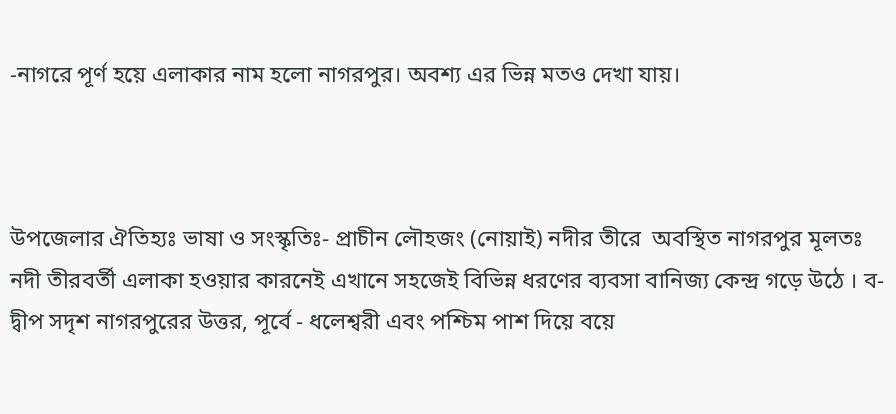-নাগরে পূর্ণ হয়ে এলাকার নাম হলো নাগরপুর। অবশ্য এর ভিন্ন মতও দেখা যায়।



উপজেলার ঐতিহ্যঃ ভাষা ও সংস্কৃতিঃ- প্রাচীন লৌহজং (নোয়াই) নদীর তীরে  অবস্থিত নাগরপুর মূলতঃ নদী তীরবর্তী এলাকা হওয়ার কারনেই এখানে সহজেই বিভিন্ন ধরণের ব্যবসা বানিজ্য কেন্দ্র গড়ে উঠে । ব-দ্বীপ সদৃশ নাগরপুরের উত্তর, পূর্বে - ধলেশ্বরী এবং পশ্চিম পাশ দিয়ে বয়ে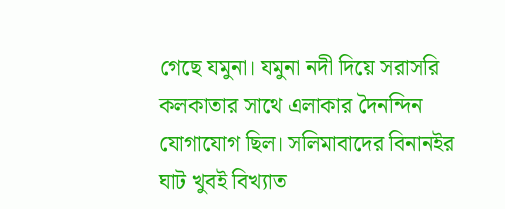গেছে যমুনা। যমুনা নদী দিয়ে সরাসরি কলকাতার সাথে এলাকার দৈনন্দিন যোগাযোগ ছিল। সলিমাবাদের বিনানইর ঘাট খুবই বিখ্যাত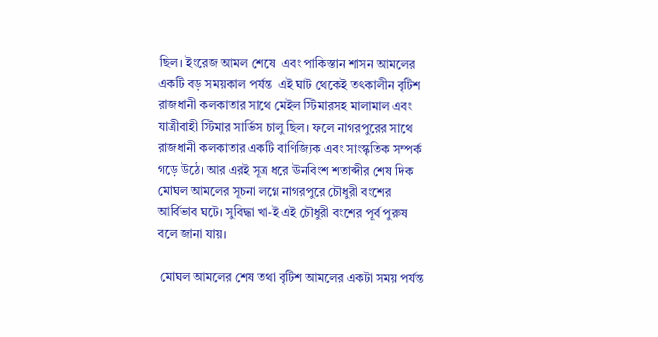ছিল। ইংরেজ আমল শেষে  এবং পাকিস্তান শাসন আমলের একটি বড় সময়কাল পর্যন্ত  এই ঘাট থেকেই তৎকালীন বৃটিশ রাজধানী কলকাতার সাথে মেইল স্টিমারসহ মালামাল এবং যাত্রীবাহী স্টিমার সার্ভিস চালু ছিল। ফলে নাগরপুরের সাথে রাজধানী কলকাতার একটি বাণিজ্যিক এবং সাংস্কৃতিক সম্পর্ক গড়ে উঠে। আর এরই সূত্র ধরে ঊনবিংশ শতাব্দীর শেষ দিক মোঘল আমলের সূচনা লগ্নে নাগরপুরে চৌধুরী বংশের আর্বিভাব ঘটে। সুবিদ্ধা খা-ই এই চৌধুরী বংশের পূর্ব পুরুষ বলে জানা যায়।

 মোঘল আমলের শেষ তথা বৃটিশ আমলের একটা সময় পর্যন্ত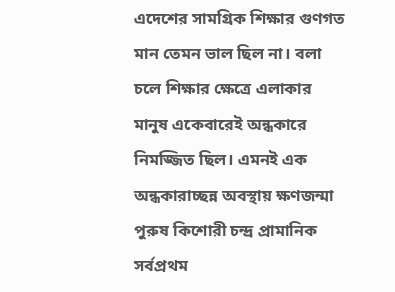এদেশের সামগ্রিক শিক্ষার গুণগত মান তেমন ভাল ছিল না। বলা চলে শিক্ষার ক্ষেত্রে এলাকার মানুষ একেবারেই অন্ধকারে নিমজ্জিত ছিল। এমনই এক অন্ধকারাচ্ছন্ন অবস্থায় ক্ষণজন্মা পুরুষ কিশোরী চন্দ্র প্রামানিক সর্বপ্রথম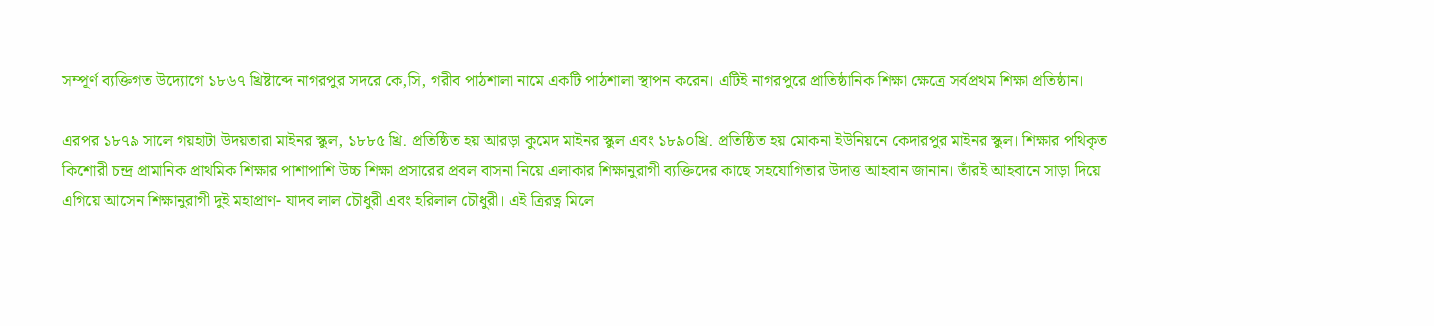সম্পূর্ণ ব্যক্তিগত উদ্যোগে ১৮৬৭ খ্রিষ্টাব্দে নাগরপুর সদরে কে,সি, গরীব পাঠশালা নামে একটি পাঠশালা স্থাপন করেন। এটিই নাগরপুরে প্রাতিষ্ঠানিক শিক্ষা ক্ষেত্রে সর্বপ্রথম শিক্ষা প্রতিষ্ঠান।

এরপর ১৮৭৯ সালে গয়হাটা উদয়তারা মাইনর স্কুল, ১৮৮৫ খ্রি. প্রতিষ্ঠিত হয় আরড়া কুমেদ মাইনর স্কুল এবং ১৮৯০খ্রি. প্রতিষ্ঠিত হয় মোকনা ইউনিয়নে কেদারপুর মাইনর স্কুল। শিক্ষার পথিকৃত কিশোরী চন্দ্র প্রামানিক প্রাথমিক শিক্ষার পাশাপাশি উচ্চ শিক্ষা প্রসারের প্রবল বাসনা নিয়ে এলাকার শিক্ষানুরাগী ব্যক্তিদের কাছে সহযোগিতার উদাত্ত আহবান জানান। তাঁরই আহবানে সাড়া দিয়ে এগিয়ে আসেন শিক্ষানুরাগী দুই মহাপ্রাণ- যাদব লাল চৌধুরী এবং হরিলাল চৌধুরী। এই ত্রিরত্ন মিলে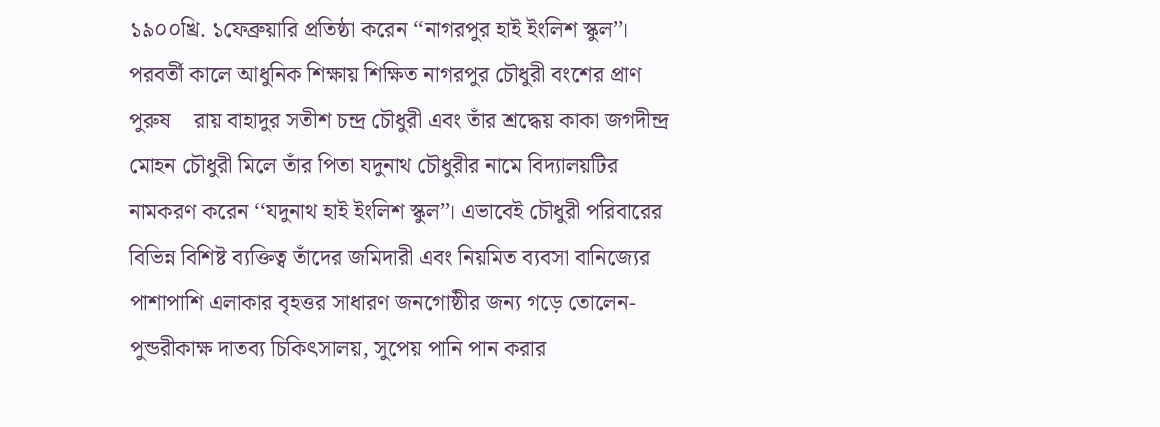১৯০০খ্রি. ১ফেব্রুয়ারি প্রতিষ্ঠা করেন ‘‘নাগরপুর হাই ইংলিশ স্কুল’’। পরবর্তী কালে আধুনিক শিক্ষায় শিক্ষিত নাগরপুর চৌধুরী বংশের প্রাণ পুরুষ    রায় বাহাদুর সতীশ চন্দ্র চৌধুরী এবং তাঁর শ্রদ্ধেয় কাকা জগদীন্দ্র মোহন চৌধুরী মিলে তাঁর পিতা যদুনাথ চৌধুরীর নামে বিদ্যালয়টির নামকরণ করেন ‘‘যদুনাথ হাই ইংলিশ স্কুল’’। এভাবেই চৌধুরী পরিবারের বিভিন্ন বিশিষ্ট ব্যক্তিত্ব তাঁদের জমিদারী এবং নিয়মিত ব্যবসা বানিজ্যের পাশাপাশি এলাকার বৃহত্তর সাধারণ জনগোষ্ঠীর জন্য গড়ে তোলেন- পুন্ডরীকাক্ষ দাতব্য চিকিৎসালয়, সুপেয় পানি পান করার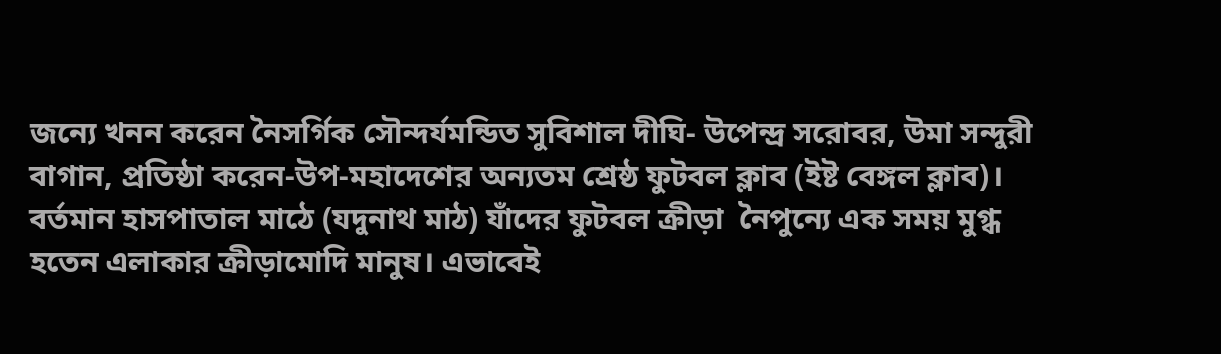জন্যে খনন করেন নৈসর্গিক সৌন্দর্যমন্ডিত সুবিশাল দীঘি- উপেন্দ্র সরোবর, উমা সন্দুরী বাগান, প্রতিষ্ঠা করেন-উপ-মহাদেশের অন্যতম শ্রেষ্ঠ ফুটবল ক্লাব (ইষ্ট বেঙ্গল ক্লাব)। বর্তমান হাসপাতাল মাঠে (যদুনাথ মাঠ) যাঁদের ফুটবল ক্রীড়া  নৈপুন্যে এক সময় মুগ্ধ হতেন এলাকার ক্রীড়ামোদি মানুষ। এভাবেই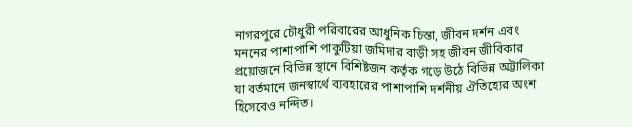নাগরপুরে চৌধুরী পরিবারের আধুনিক চিন্তা, জীবন দর্শন এবং মননের পাশাপাশি পাকুটিয়া জমিদার বাড়ী সহ জীবন জীবিকার প্রয়োজনে বিভিন্ন স্থানে বিশিষ্টজন কর্তৃক গড়ে উঠে বিভিন্ন অট্টালিকা যা বর্তমানে জনস্বার্থে ব্যবহারের পাশাপাশি দর্শনীয় ঐতিহ্যের অংশ হিসেবেও নন্দিত।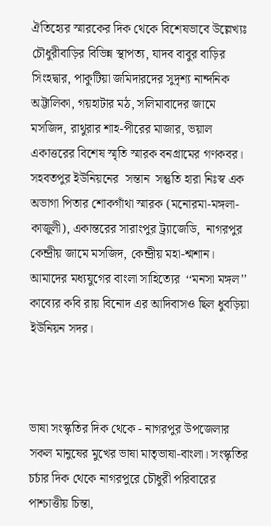ঐতিহ্যের স্মারকের দিক থেকে বিশেষভাবে উল্লেখ্যঃ চৌধুরীবাড়ির বিভিন্ন স্থাপত্য, যাদব বাবুর বাড়ির সিংহদ্বার, পাকুটিয়া জমিদারদের সুদৃশ্য নান্দনিক অট্টালিকা, গয়হাটার মঠ, সলিমাবাদের জামে মসজিদ, রাথুরার শাহ-পীরের মাজার, ভয়াল একাত্তরের বিশেষ স্মৃতি স্মারক বনগ্রামের গণকবর। সহবতপুর ইউনিয়নের  সন্তান  সন্তুতি হারা নিঃস্ব এক অভাগা পিতার শোকগাঁথা স্মারক (মনোরমা-মঙ্গলা-কাজুলী), একান্তরের সারাংপুর ট্র্যাজেডি,  নাগরপুর কেন্দ্রীয় জামে মসজিদ, কেন্দ্রীয় মহা-শ্মশান। আমাদের মধ্যযুগের বাংলা সাহিত্যের  ‘‘মনসা মঙ্গল’’ কাব্যের কবি রায় বিনোদ এর আদিবাসও ছিল ধুবড়িয়া ইউনিয়ন সদর।



ভাষা সংস্কৃতির দিক থেকে - নাগরপুর উপজেলার সকল মানুষের মুখের ভাষা মাতৃভাষা-বাংলা। সংস্কৃতির চর্চার দিক থেকে নাগরপুরে চৌধুরী পরিবারের পাশ্চাত্তীয় চিন্তা,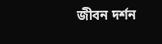জীবন দর্শন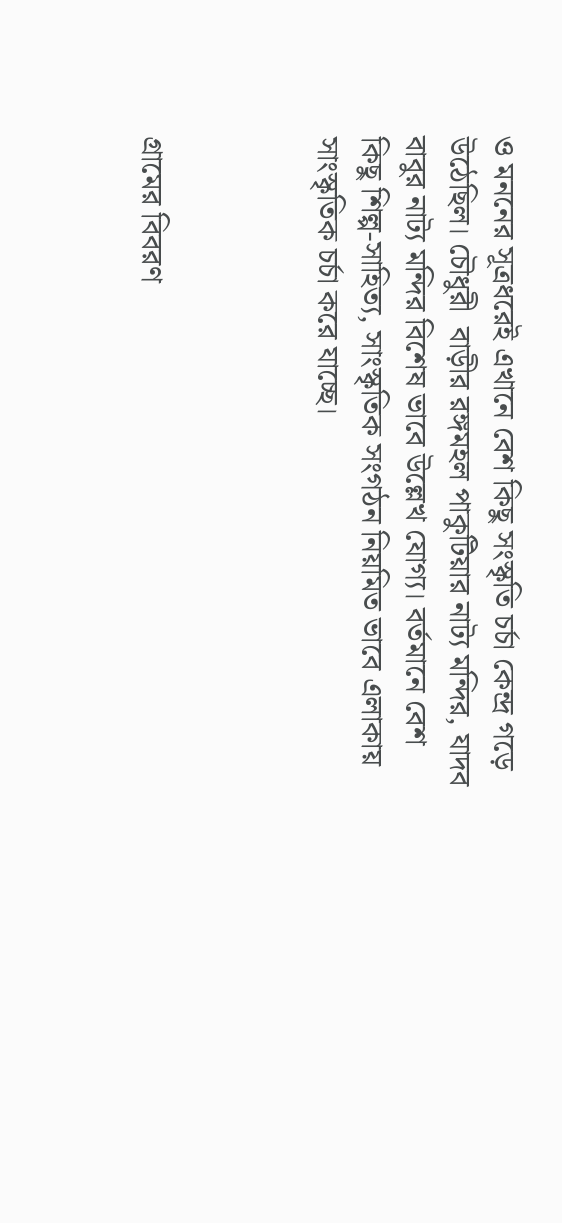ও মননের সূত্রধরেই এখানে বেশ কিছু সংস্কৃতি চর্চা কেন্দ্র গড়ে উঠেছিল। চৌধুরী  বাড়ীর রঙ্গমহল পাকুটিয়ার নাট্য মন্দির, যাদব বাবুর নাট্য মন্দির বিশেষ ভাবে উল্লেখ যোগ্য। বর্তমানে বেশ কিছু শিল্প-সাহিত্য, সাংস্কৃতিক সংগঠন নিয়মিত ভাবে এলাকায় সাংস্কৃতিক চর্চা করে যাচ্ছে।



গ্রামের বিবরণ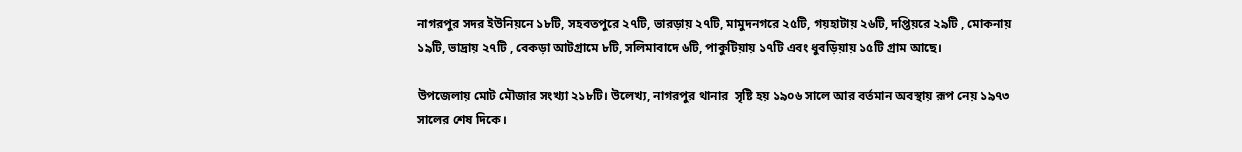নাগরপুর সদর ইউনিয়নে ১৮টি, সহবতপুরে ২৭টি, ভারড়ায় ২৭টি, মামুদনগরে ২৫টি, গয়হাটায় ২৬টি, দপ্তিয়রে ২৯টি , মোকনায় ১৯টি, ভাদ্রায় ২৭টি , বেকড়া আটগ্রামে ৮টি, সলিমাবাদে ৬টি, পাকুটিয়ায় ১৭টি এবং ধুবড়িয়ায় ১৫টি গ্রাম আছে।

উপজেলায় মোট মৌজার সংখ্যা ২১৮টি। উলেখ্য, নাগরপুর থানার  সৃষ্টি হয় ১৯০৬ সালে আর বর্তমান অবস্থায় রূপ নেয় ১৯৭৩ সালের শেষ দিকে।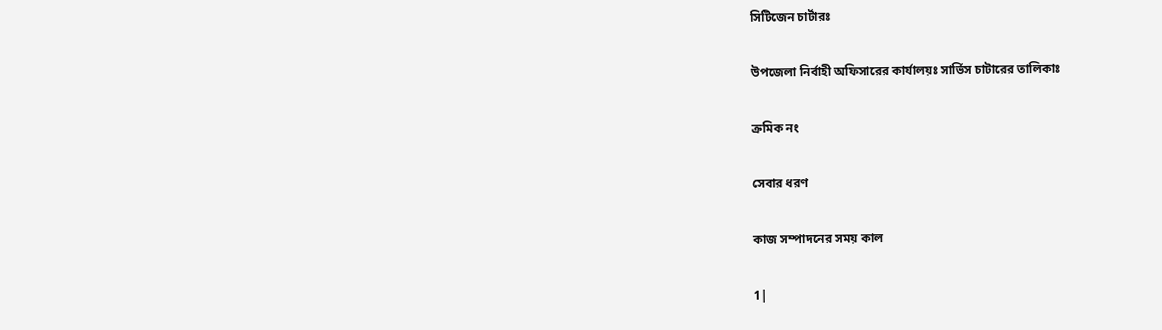সিটিজেন চার্টারঃ

উপজেলা নির্বাহী অফিসারের কার্যালয়ঃ সার্ভিস চাটারের তালিকাঃ

ক্রমিক নং

সেবার ধরণ

কাজ সম্পাদনের সময় কাল

1|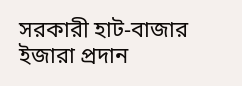সরকারী হাট-বাজার ইজারা প্রদান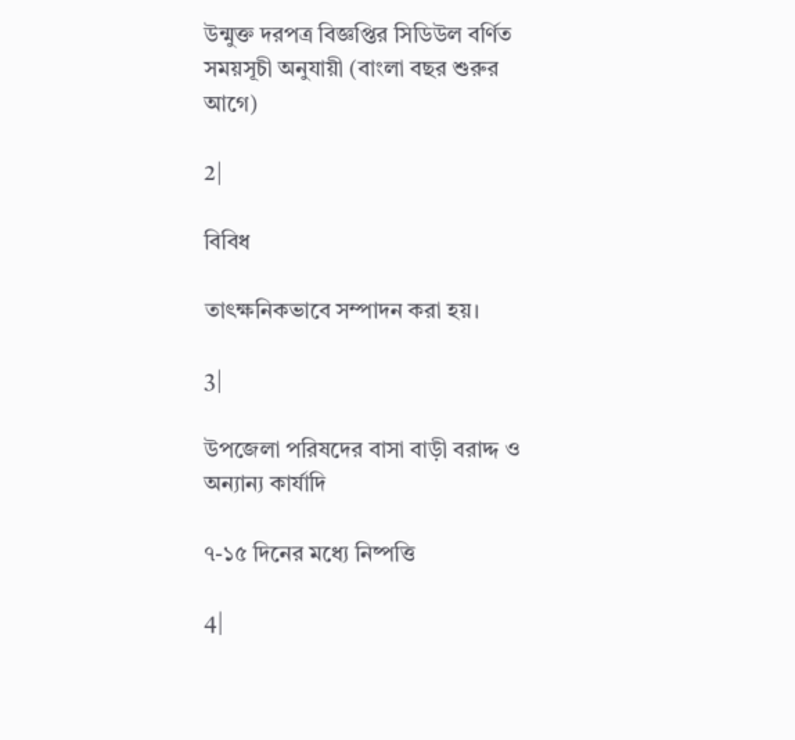উন্মুক্ত দরপত্র বিজ্ঞপ্তির সিডিউল বর্ণিত সময়সূচী অনুযায়ী (বাংলা বছর শুরুর আগে)

2|

বিবিধ

তাৎক্ষনিকভাবে সম্পাদন করা হয়।

3|

উপজেলা পরিষদের বাসা বাড়ী বরাদ্দ ও অন্যান্য কার্যাদি

৭-১৫ দিনের মধ্যে নিষ্পত্তি

4|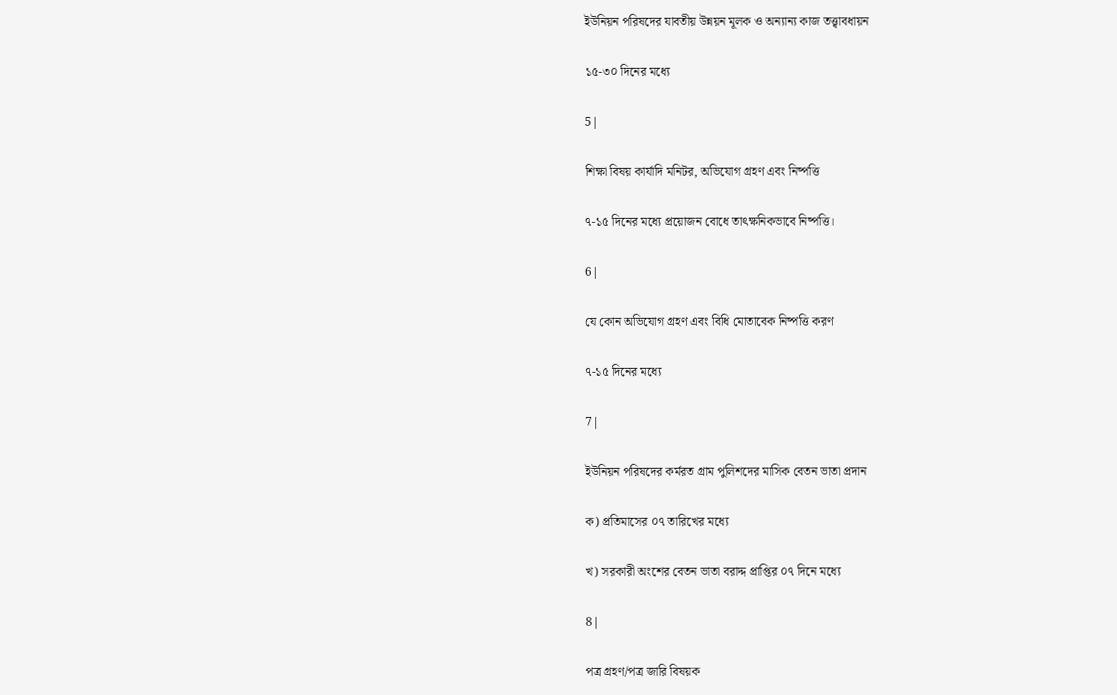ইউনিয়ন পরিষদের যাবতীয় উন্নয়ন মূলক ও অন্যান্য কাজ তত্ত্বাবধায়ন

১৫-৩০ দিনের মধ্যে

5|

শিক্ষা বিষয় কার্যাদি মনিটর, অভিযোগ গ্রহণ এবং নিষ্পত্তি

৭-১৫ দিনের মধ্যে প্রয়োজন বোধে তাৎক্ষনিকভাবে নিষ্পত্তি।

6|

যে কোন অভিযোগ গ্রহণ এবং বিধি মোতাবেক নিষ্পত্তি করণ

৭-১৫ দিনের মধ্যে

7|

ইউনিয়ন পরিষদের কর্মরত গ্রাম পুলিশদের মাসিক বেতন ভাতা প্রদান

ক) প্রতিমাসের ০৭ তারিখের মধ্যে

খ) সরকারী অংশের বেতন ভাতা বরাদ্দ প্রাপ্তির ০৭ দিনে মধ্যে

8|

পত্র গ্রহণ/পত্র জারি বিষয়ক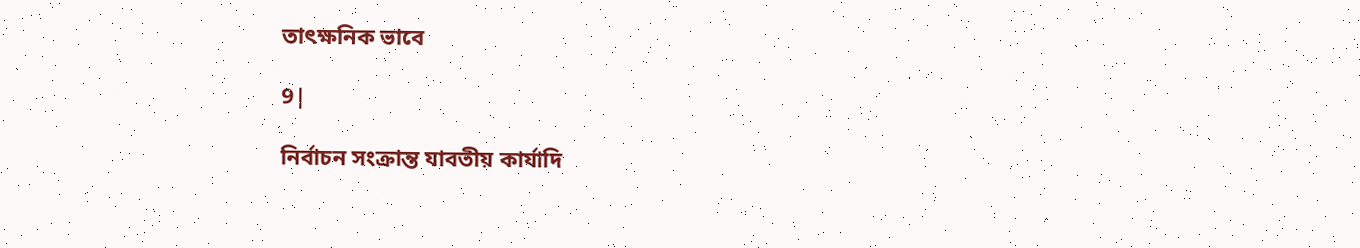তাৎক্ষনিক ভাবে

9|

নির্বাচন সংক্রান্ত যাবতীয় কার্যাদি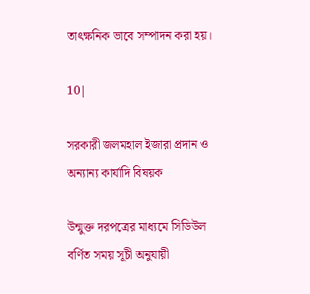তাৎক্ষনিক ভাবে সম্পাদন করা হয়।

10|

সরকারী জলমহাল ইজারা প্রদান ও অন্যান্য কার্যাদি বিষয়ক

উন্মুক্ত দরপত্রের মাধ্যমে সিডিউল বর্ণিত সময় সূচী অনুযায়ী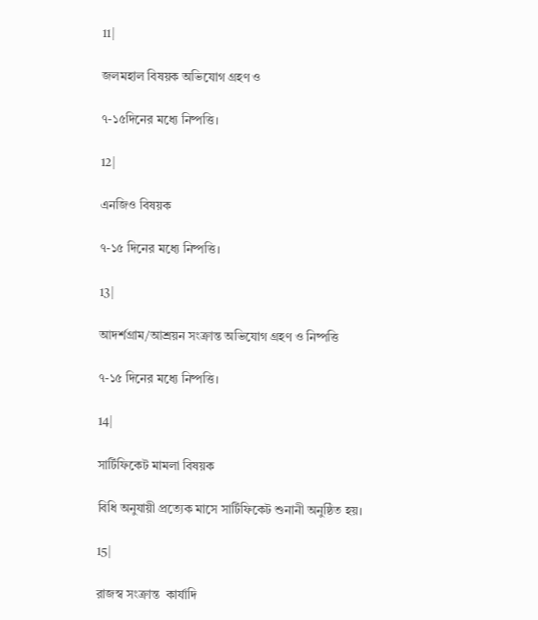11|

জলমহাল বিষয়ক অভিযোগ গ্রহণ ও

৭-১৫দিনের মধ্যে নিষ্পত্তি।

12|

এনজিও বিষয়ক

৭-১৫ দিনের মধ্যে নিষ্পত্তি।

13|

আদর্শগ্রাম/আশ্রয়ন সংক্রান্ত অভিযোগ গ্রহণ ও নিষ্পত্তি

৭-১৫ দিনের মধ্যে নিষ্পত্তি।

14|

সার্টিফিকেট মামলা বিষয়ক

বিধি অনুযায়ী প্রত্যেক মাসে সার্টিফিকেট শুনানী অনুষ্ঠিত হয়।

15|

রাজস্ব সংক্রান্ত  কার্যাদি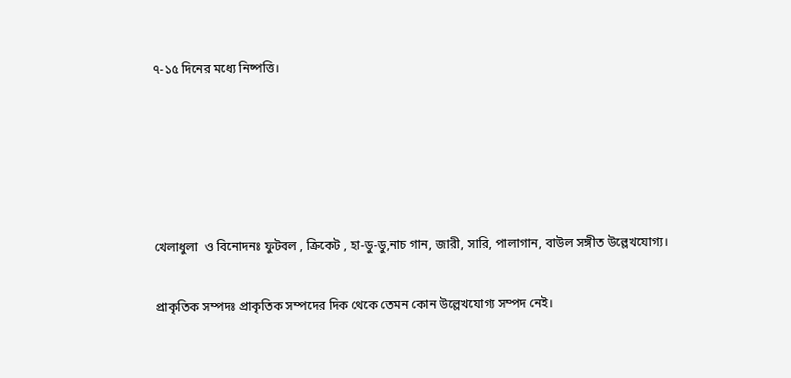৭-১৫ দিনের মধ্যে নিষ্পত্তি।





খেলাধুলা  ও বিনোদনঃ ফুটবল , ক্রিকেট , হা-ডু-ডু,নাচ গান, জারী, সারি, পালাগান, বাউল সঙ্গীত উল্লেখযোগ্য।

প্রাকৃতিক সম্পদঃ প্রাকৃতিক সম্পদের দিক থেকে তেমন কোন উল্লেখযোগ্য সম্পদ নেই।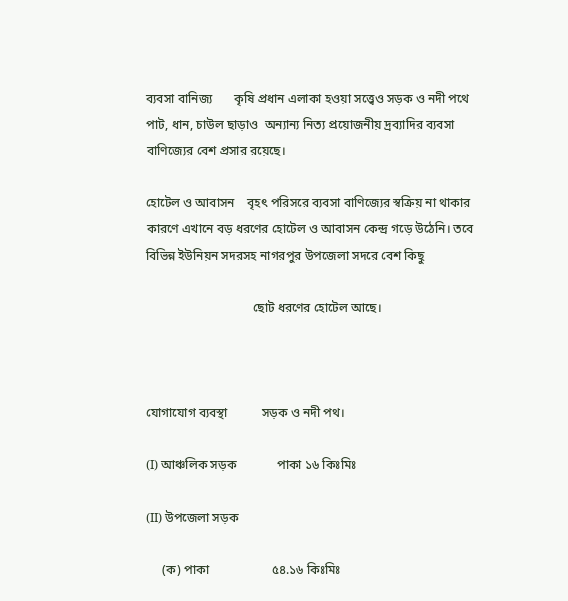ব্যবসা বানিজ্য       কৃষি প্রধান এলাকা হওয়া সত্ত্বেও সড়ক ও নদী পথে পাট, ধান, চাউল ছাড়াও  অন্যান্য নিত্য প্রয়োজনীয় দ্রব্যাদির ব্যবসা বাণিজ্যের বেশ প্রসার রয়েছে।

হোটেল ও আবাসন    বৃহৎ পরিসরে ব্যবসা বাণিজ্যের স্বক্রিয় না থাকার কারণে এখানে বড় ধরণের হোটেল ও আবাসন কেন্দ্র গড়ে উঠেনি। তবে বিভিন্ন ইউনিয়ন সদরসহ নাগরপুর উপজেলা সদরে বেশ কিছু

                                  ছোট ধরণের হোটেল আছে।



যোগাযোগ ব্যবস্থা           সড়ক ও নদী পথ।

(I) আঞ্চলিক সড়ক             পাকা ১৬ কিঃমিঃ

(II) উপজেলা সড়ক

     (ক) পাকা                    ৫৪.১৬ কিঃমিঃ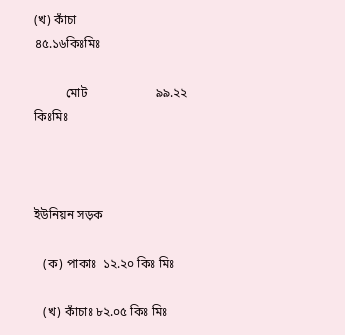(খ) কাঁচা                     ৪৫.১৬কিঃমিঃ

          মোট                      ৯৯.২২ কিঃমিঃ



ইউনিয়ন সড়ক

   (ক) পাকাঃ  ১২.২০ কিঃ মিঃ

   (খ) কাঁচাঃ ৮২.০৫ কিঃ মিঃ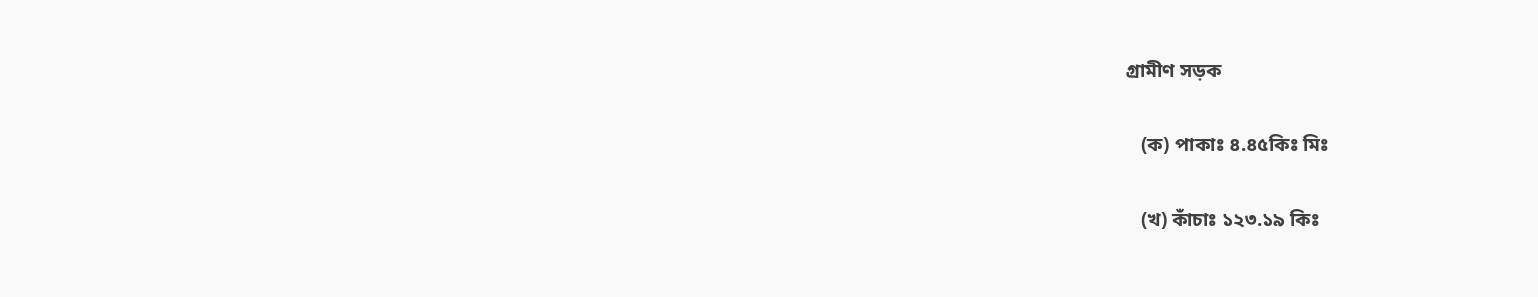গ্রামীণ সড়ক

   (ক) পাকাঃ ৪.৪৫কিঃ মিঃ

   (খ) কাঁচাঃ ১২৩.১৯ কিঃ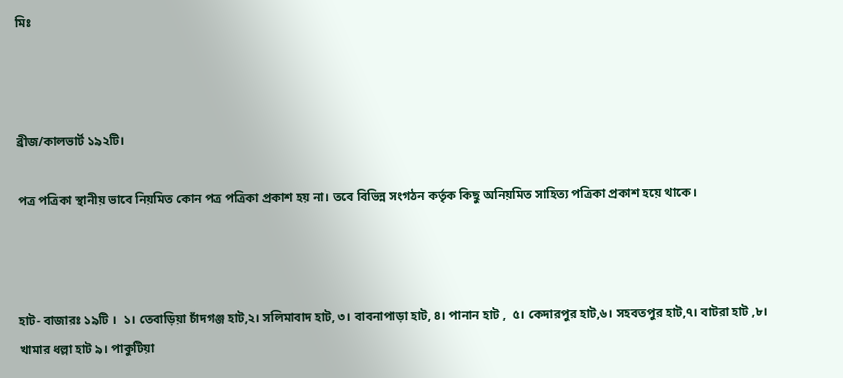মিঃ



ব্রীজ/কালভার্ট ১৯২টি।

পত্র পত্রিকা স্থানীয় ভাবে নিয়মিত কোন পত্র পত্রিকা প্রকাশ হয় না। তবে বিভিন্ন সংগঠন কর্তৃক কিছু অনিয়মিত সাহিত্য পত্রিকা প্রকাশ হয়ে থাকে।



হাট- বাজারঃ ১৯টি ।  ১। তেবাড়িয়া চাঁদগঞ্জ হাট,২। সলিমাবাদ হাট, ৩। বাবনাপাড়া হাট, ৪। পানান হাট ,  ৫। কেদারপুর হাট,৬। সহবতপুর হাট,৭। বাটরা হাট ,৮। খামার ধল্লা হাট ৯। পাকুটিয়া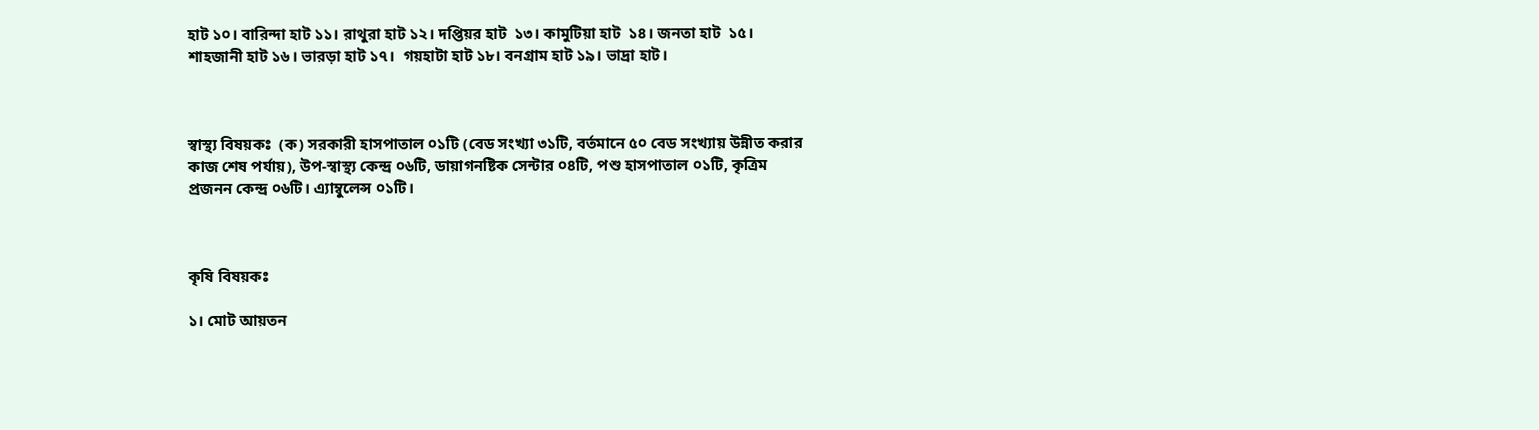হাট ১০। বারিন্দা হাট ১১। রাথুরা হাট ১২। দপ্তিয়র হাট  ১৩। কামুটিয়া হাট  ১৪। জনতা হাট  ১৫। শাহজানী হাট ১৬। ভারড়া হাট ১৭।  গয়হাটা হাট ১৮। বনগ্রাম হাট ১৯। ভাদ্রা হাট।



স্বাস্থ্য বিষয়কঃ  (ক) সরকারী হাসপাতাল ০১টি (বেড সংখ্যা ৩১টি, বর্তমানে ৫০ বেড সংখ্যায় উন্নীত করার কাজ শেষ পর্যায়), উপ-স্বাস্থ্য কেন্দ্র ০৬টি, ডায়াগনষ্টিক সেন্টার ০৪টি, পশু হাসপাতাল ০১টি, কৃত্রিম প্রজনন কেন্দ্র ০৬টি। এ্যাম্বুলেন্স ০১টি।



কৃষি বিষয়কঃ

১। মোট আয়তন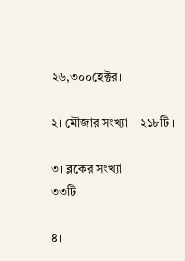২৬,৩০০হেক্টর।

২। মৌজার সংখ্যা    ২১৮টি ।

৩। ব্লকের সংখ্যা                 ৩৩টি

৪।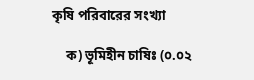কৃষি পরিবারের সংখ্যা

    ক) ভূমিহীন চাষিঃ (০.০২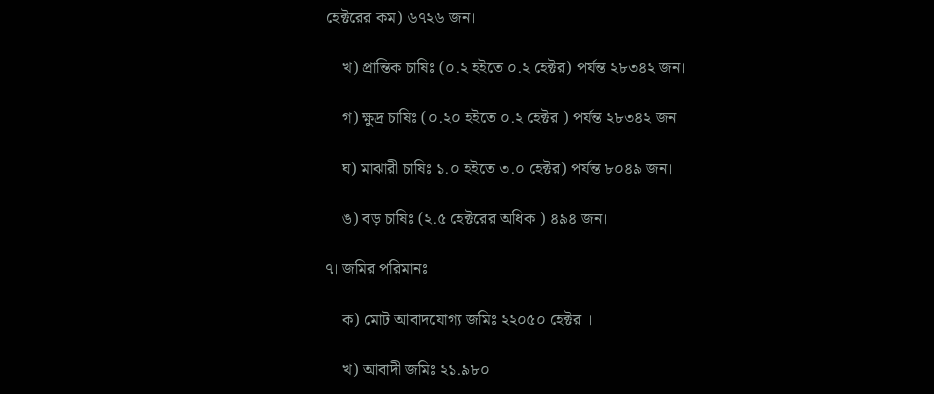হেক্টরের কম) ৬৭২৬ জন।

    খ) প্রান্তিক চাষিঃ (০.২ হইতে ০.২ হেক্টর) পর্যন্ত ২৮৩৪২ জন।

    গ) ক্ষুদ্র চাষিঃ (০.২০ হইতে ০.২ হেক্টর ) পর্যন্ত ২৮৩৪২ জন

    ঘ) মাঝারী চাষিঃ ১.০ হইতে ৩.০ হেক্টর) পর্যন্ত ৮০৪৯ জন।

    ঙ) বড় চাষিঃ (২.৫ হেক্টরের অধিক ) ৪৯৪ জন।

৭। জমির পরিমানঃ

    ক) মোট আবাদযোগ্য জমিঃ ২২০৫০ হেক্টর ।

    খ) আবাদী জমিঃ ২১.৯৮০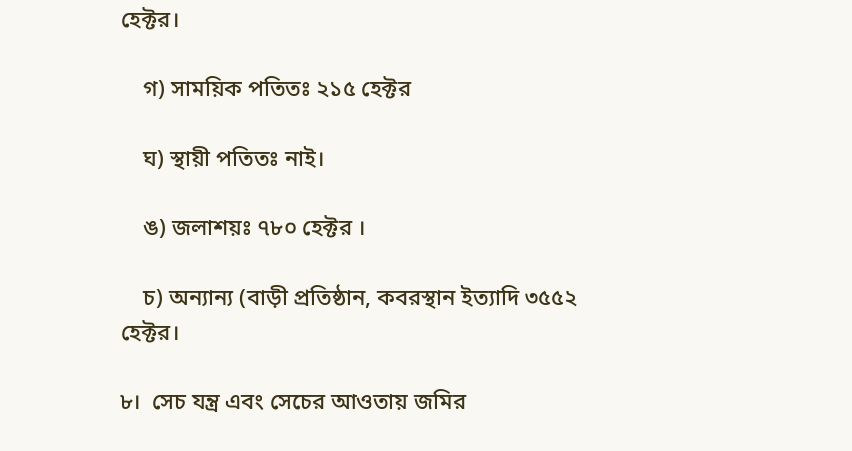হেক্টর।

    গ) সাময়িক পতিতঃ ২১৫ হেক্টর

    ঘ) স্থায়ী পতিতঃ নাই।

    ঙ) জলাশয়ঃ ৭৮০ হেক্টর ।

    চ) অন্যান্য (বাড়ী প্রতিষ্ঠান, কবরস্থান ইত্যাদি ৩৫৫২ হেক্টর।

৮।  সেচ যন্ত্র এবং সেচের আওতায় জমির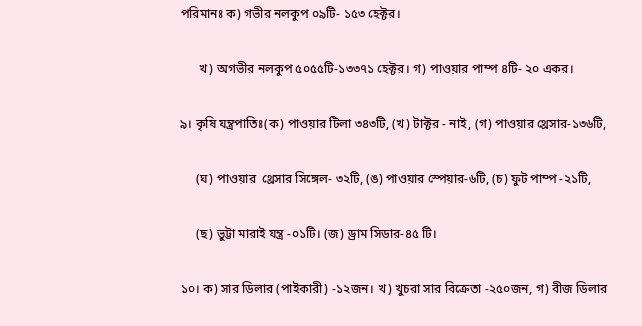পরিমানঃ ক) গভীর নলকুপ ০৯টি- ১৫৩ হেক্টর।

      খ) অগভীর নলকুপ ৫০৫৫টি-১৩৩৭১ হেক্টর। গ) পাওয়ার পাম্প ৪টি- ২০ একর।

৯। কৃষি যন্ত্রপাতিঃ(ক) পাওয়ার টিলা ৩৪৩টি, (খ) টাক্টর - নাই, (গ) পাওয়ার থ্রেসার-১৩৬টি,

     (ঘ) পাওয়ার  থ্রেসার সিঙ্গেল- ৩২টি, (ঙ) পাওয়ার স্পেয়ার-৬টি, (চ) ফুট পাম্প -২১টি,

     (ছ) ভুট্টা মারাই যন্ত্র -০১টি। (জ) ড্রাম সিডার-৪৫ টি।

১০। ক) সার ডিলার (পাইকারী) -১২জন। খ) খুচরা সার বিক্রেতা -২৫০জন, গ) বীজ ডিলার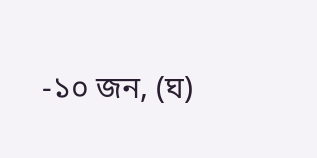-১০ জন, (ঘ)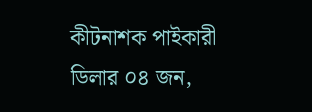কীটনাশক পাইকারী ডিলার ০৪ জন,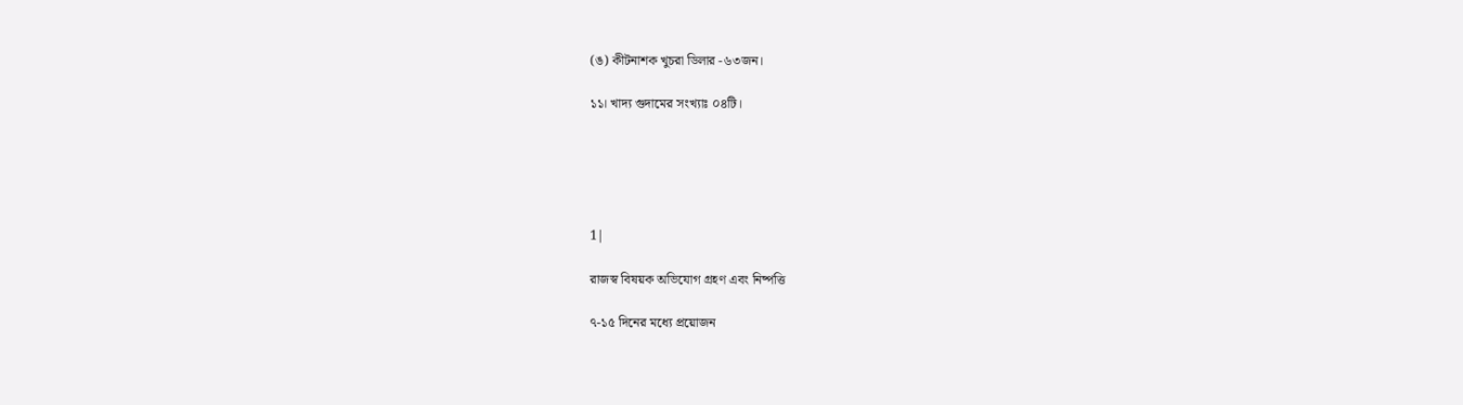(ঙ) কীটনাশক খুচরা ডিলার -৬৩জন।

১১। খাদ্য গুদামের সংখ্যাঃ ০৪টি।





1|

রাজস্ব বিষয়ক অভিযোগ গ্রহণ এবং নিষ্পত্তি

৭-১৫ দিনের মধ্যে প্রয়োজন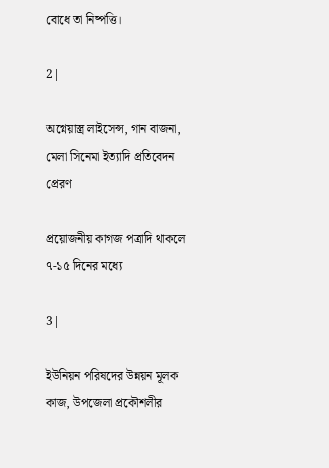বোধে তা নিষ্পত্তি।

2|

অগ্নেয়াস্ত্র লাইসেন্স, গান বাজনা, মেলা সিনেমা ইত্যাদি প্রতিবেদন প্রেরণ

প্রয়োজনীয় কাগজ পত্রাদি থাকলে ৭-১৫ দিনের মধ্যে

3|

ইউনিয়ন পরিষদের উন্নয়ন মূলক কাজ, উপজেলা প্রকৌশলীর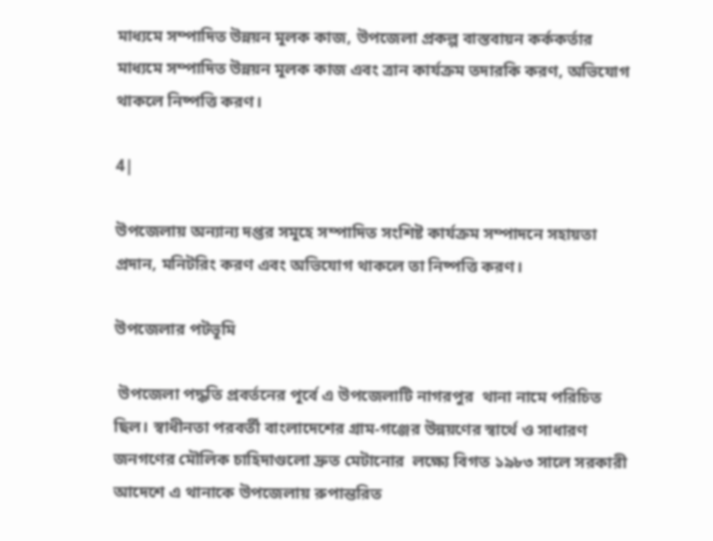মাধ্যমে সম্পাদিত উন্নয়ন মূলক কাজ, উপজেলা প্রকল্প বাস্তবায়ন কর্ককর্তার মাধ্যমে সম্পাদিত উন্নয়ন মূলক কাজ এবং ত্রান কার্যক্রম তদারকি করণ, অভিযোগ থাকলে নিষ্পত্তি করণ।

4|

উপজেলায় অন্যান্য দপ্তর সমূহে সম্পাদিত সংশিষ্ট কার্যক্রম সম্পাদনে সহায়তা প্রদান, মনিটরিং করণ এবং অভিযোগ থাকলে তা নিষ্পত্তি করণ।

উপজেলার পটভূমি

 উপজেলা পদ্ধতি প্রবর্তনের পূর্বে এ উপজেলাটি নাগরপুর  থানা নামে পরিচিত ছিল। স্বাধীনতা পরবর্তী বাংলাদেশের গ্রাম-গঞ্জের উন্নয়ণের স্বার্থে ও সাধারণ জনগণের মৌলিক চাহিদাগুলো দ্রুত মেটানোর  লক্ষ্যে বিগত ১৯৮৩ সালে সরকারী আদেশে এ থানাকে উপজেলায় রুপান্তরিত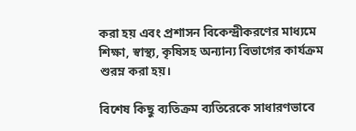করা হয় এবং প্রশাসন বিকেন্দ্রীকরণের মাধ্যমে শিক্ষা, স্বাস্থ্য, কৃষিসহ অন্যান্য বিভাগের কার্যক্রম শুরম্ন করা হয়।

বিশেষ কিছু ব্যতিক্রম ব্যতিরেকে সাধারণভাবে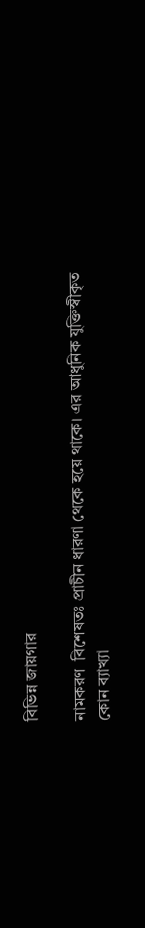বিভিন্ন জায়গার

নামকরণ  বিশেষতঃ প্রাচীন ধারণা থেকে হয়ে থাকে। এর আধুনিক যুক্তিস্বীকৃত কোন ব্যাখ্যা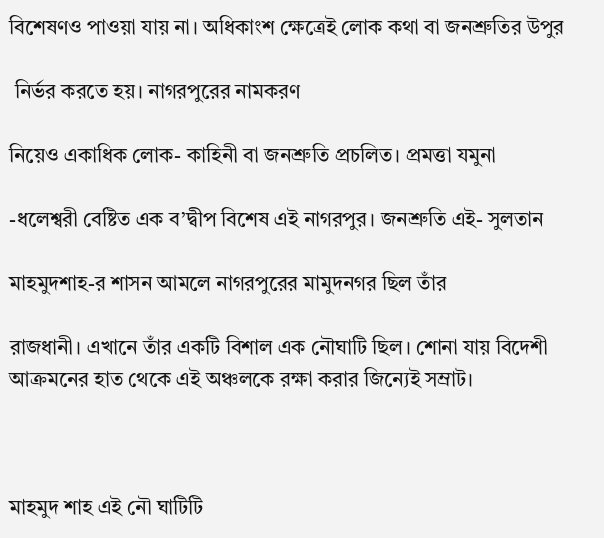বিশেষণও পাওয়া যায় না। অধিকাংশ ক্ষেত্রেই লোক কথা বা জনশ্রুতির উপুর

 নির্ভর করতে হয়। নাগরপুরের নামকরণ

নিয়েও একাধিক লোক- কাহিনী বা জনশ্রুতি প্রচলিত। প্রমত্তা যমুনা

-ধলেশ্বরী বেষ্টিত এক ব’দ্বীপ বিশেষ এই নাগরপুর। জনশ্রুতি এই- সুলতান

মাহমুদশাহ-র শাসন আমলে নাগরপুরের মামুদনগর ছিল তাঁর

রাজধানী। এখানে তাঁর একটি বিশাল এক নৌঘাটি ছিল। শোনা যায় বিদেশী আক্রমনের হাত থেকে এই অঞ্চলকে রক্ষা করার জিন্যেই সম্রাট।



মাহমুদ শাহ এই নৌ ঘাটিটি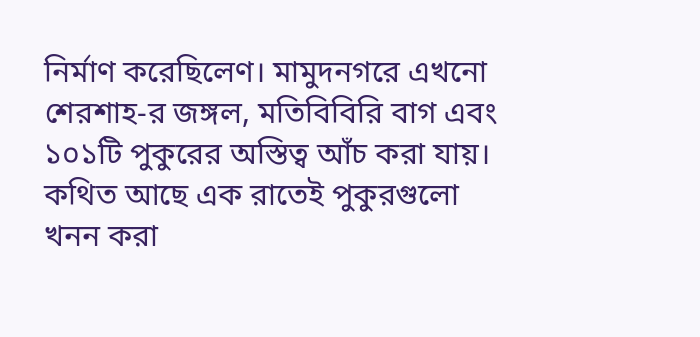নির্মাণ করেছিলেণ। মামুদনগরে এখনো শেরশাহ-র জঙ্গল, মতিবিবিরি বাগ এবং ১০১টি পুকুরের অস্তিত্ব আঁচ করা যায়। কথিত আছে এক রাতেই পুকুরগুলো খনন করা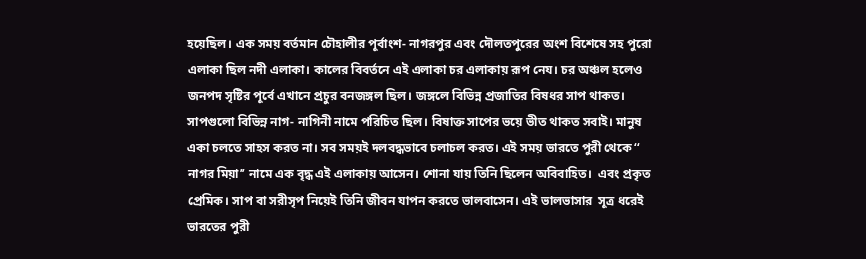হয়েছিল। এক সময় বর্তমান চৌহালীর পূর্বাংশ- নাগরপুর এবং দৌলতপুরের অংশ বিশেষে সহ পুরো এলাকা ছিল নদী এলাকা। কালের বিবর্তনে এই এলাকা চর এলাকায় রূপ নেয। চর অঞ্চল হলেও জনপদ সৃষ্টির পূর্বে এখানে প্রচুর বনজঙ্গল ছিল। জঙ্গলে বিভিন্ন প্রজাতির বিষধর সাপ থাকত। সাপগুলো বিভিন্ন নাগ- নাগিনী নামে পরিচিত ছিল। বিষাক্ত সাপের ভয়ে ভীত থাকত সবাই। মানুষ একা চলতে সাহস করত না। সব সময়ই দলবদ্ধভাবে চলাচল করত। এই সময় ভারতে পুরী থেকে ‘‘ নাগর মিয়া’’ নামে এক বৃদ্ধ এই এলাকায় আসেন। শোনা যায় তিনি ছিলেন অবিবাহিত।  এবং প্রকৃত প্রেমিক। সাপ বা সরীসৃপ নিয়েই তিনি জীবন যাপন করতে ভালবাসেন। এই ভালভাসার  সূত্র ধরেই ভারতের পুরী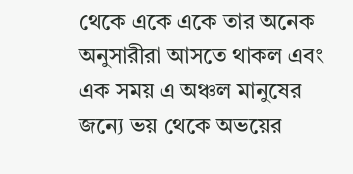থেকে একে একে তার অনেক অনুসারীরা আসতে থাকল এবং এক সময় এ অঞ্চল মানুষের জন্যে ভয় থেকে অভয়ের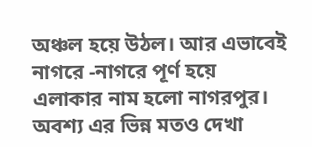অঞ্চল হয়ে উঠল। আর এভাবেই নাগরে -নাগরে পূর্ণ হয়ে এলাকার নাম হলো নাগরপুর। অবশ্য এর ভিন্ন মতও দেখা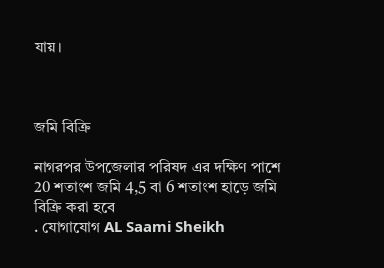যায়।



জমি বিক্রি

নাগরপর উপজেলার পরিষদ এর দক্ষিণ পাশে 20 শতাংশ জমি 4,5 বা 6 শতাংশ হাড়ে জমি বিক্রি করা হবে
. যোগাযোগ AL Saami Sheikh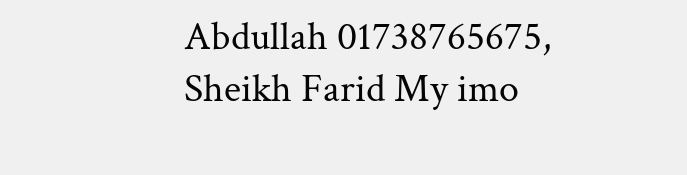Abdullah 01738765675,
Sheikh Farid My imo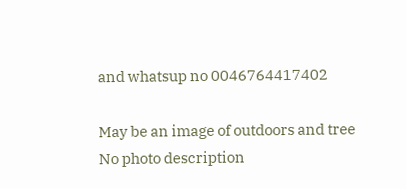and whatsup no 0046764417402

May be an image of outdoors and tree
No photo description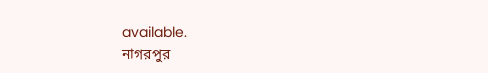available.
নাগরপুর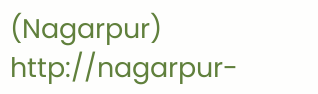(Nagarpur)
http://nagarpur-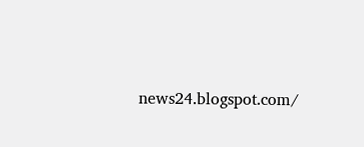news24.blogspot.com/